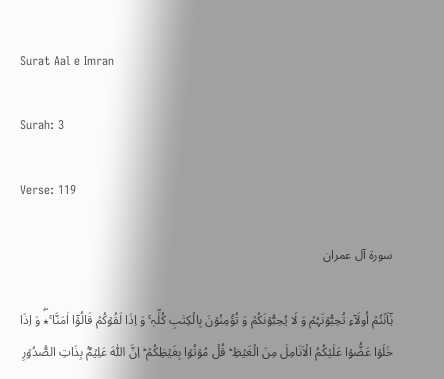Surat Aal e Imran

Surah: 3

Verse: 119

سورة آل عمران

ہٰۤاَنۡتُمۡ اُولَآءِ تُحِبُّوۡنَہُمۡ وَ لَا یُحِبُّوۡنَکُمۡ وَ تُؤۡمِنُوۡنَ بِالۡکِتٰبِ کُلِّہٖ ۚ وَ اِذَا لَقُوۡکُمۡ قَالُوۡۤا اٰمَنَّا ۚ٭ۖ وَ اِذَا خَلَوۡا عَضُّوۡا عَلَیۡکُمُ الۡاَنَامِلَ مِنَ الۡغَیۡظِ ؕ قُلۡ مُوۡتُوۡا بِغَیۡظِکُمۡ ؕ اِنَّ اللّٰہَ عَلِیۡمٌۢ بِذَاتِ الصُّدُوۡرِ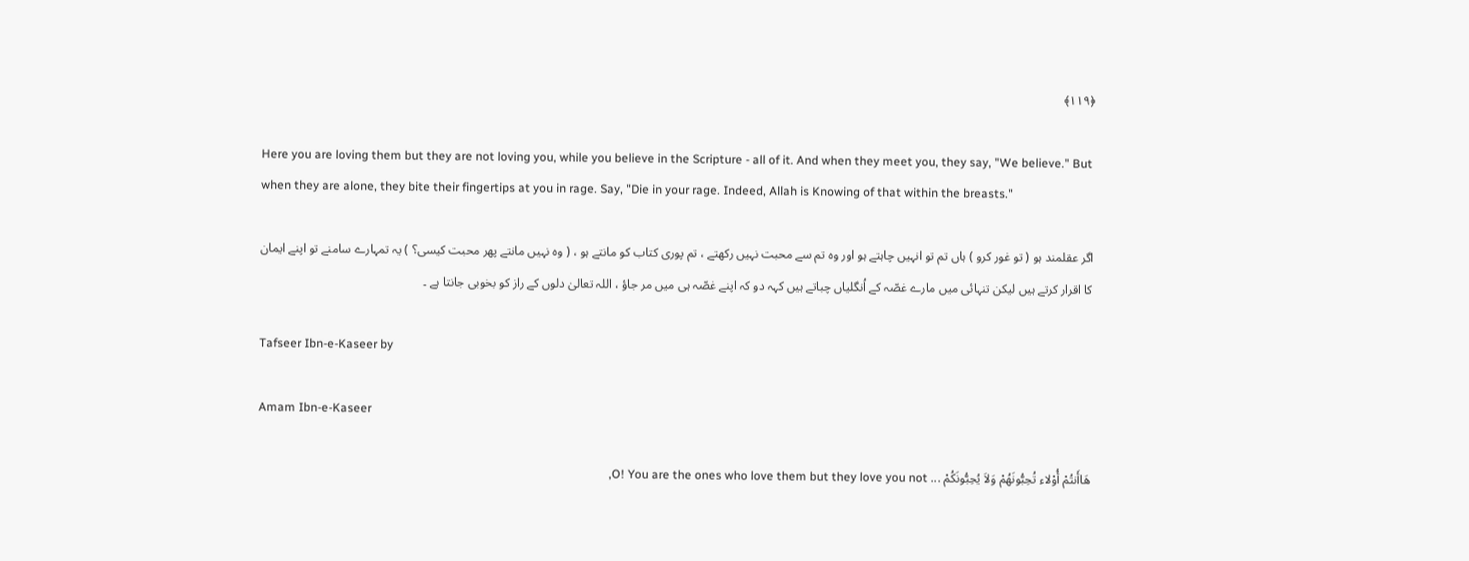﴿۱۱۹﴾

Here you are loving them but they are not loving you, while you believe in the Scripture - all of it. And when they meet you, they say, "We believe." But when they are alone, they bite their fingertips at you in rage. Say, "Die in your rage. Indeed, Allah is Knowing of that within the breasts."

اگر عقلمند ہو ( تو غور کرو ) ہاں تم تو انہیں چاہتے ہو اور وہ تم سے محبت نہیں رکھتے ، تم پوری کتاب کو مانتے ہو ، ( وہ نہیں مانتے پھر محبت کیسی؟ ) یہ تمہارے سامنے تو اپنے ایمان کا اقرار کرتے ہیں لیکن تنہائی میں مارے غصّہ کے اُنگلیاں چباتے ہیں کہہ دو کہ اپنے غصّہ ہی میں مر جاؤ ، اللہ تعالیٰ دلوں کے راز کو بخوبی جانتا ہے ۔

Tafseer Ibn-e-Kaseer by

Amam Ibn-e-Kaseer

هَاأَنتُمْ أُوْلاء تُحِبُّونَهُمْ وَلاَ يُحِبُّونَكُمْ ... O! You are the ones who love them but they love you not,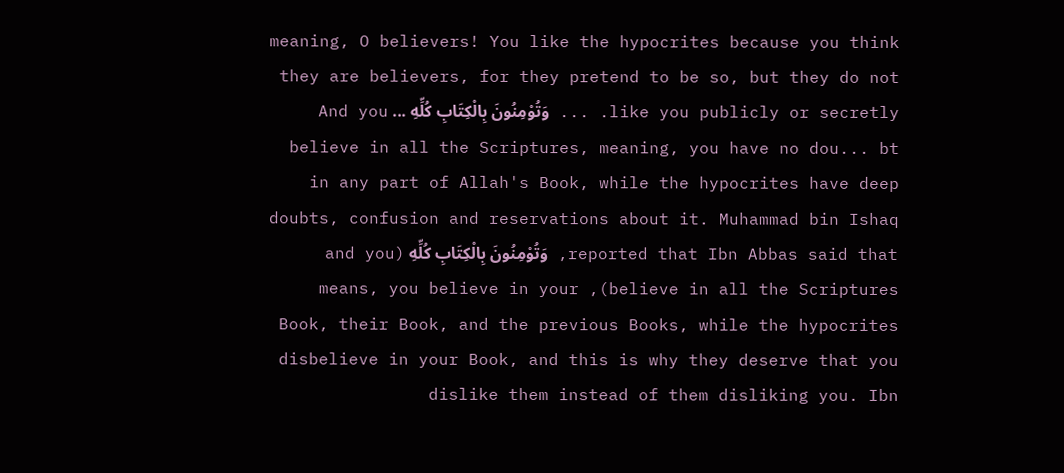meaning, O believers! You like the hypocrites because you think they are believers, for they pretend to be so, but they do not like you publicly or secretly. ... وَتُوْمِنُونَ بِالْكِتَابِ كُلِّهِ ... And you believe in all the Scriptures, meaning, you have no dou... bt in any part of Allah's Book, while the hypocrites have deep doubts, confusion and reservations about it. Muhammad bin Ishaq reported that Ibn Abbas said that, وَتُوْمِنُونَ بِالْكِتَابِ كُلِّهِ (and you believe in all the Scriptures), means, you believe in your Book, their Book, and the previous Books, while the hypocrites disbelieve in your Book, and this is why they deserve that you dislike them instead of them disliking you. Ibn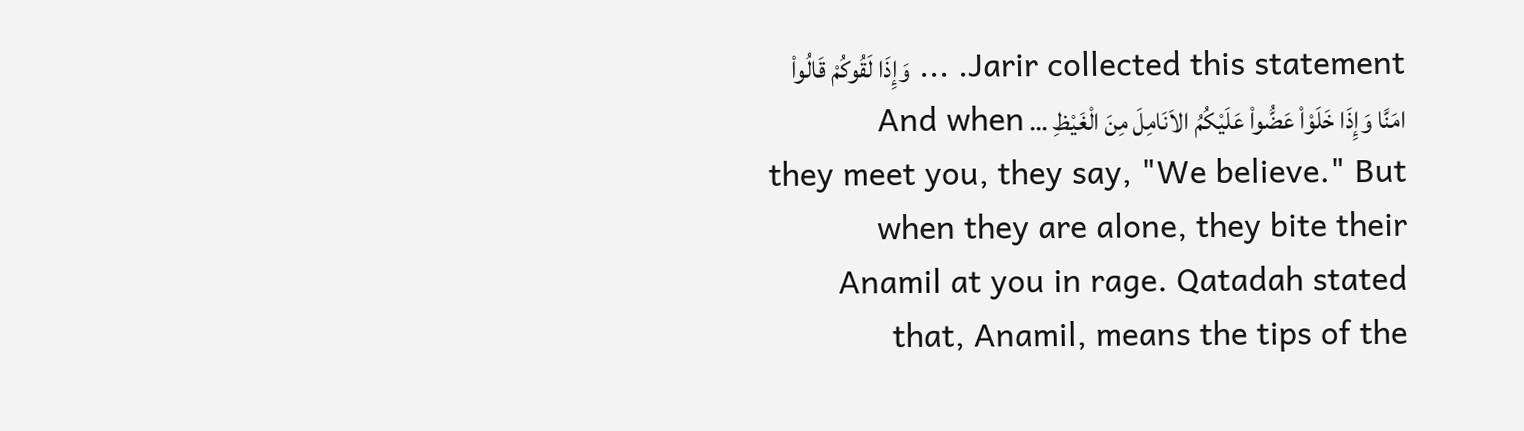Jarir collected this statement. ... وَإِذَا لَقُوكُمْ قَالُواْ امَنَّا وَإِذَا خَلَوْاْ عَضُّواْ عَلَيْكُمُ الاَنَامِلَ مِنَ الْغَيْظِ ... And when they meet you, they say, "We believe." But when they are alone, they bite their Anamil at you in rage. Qatadah stated that, Anamil, means the tips of the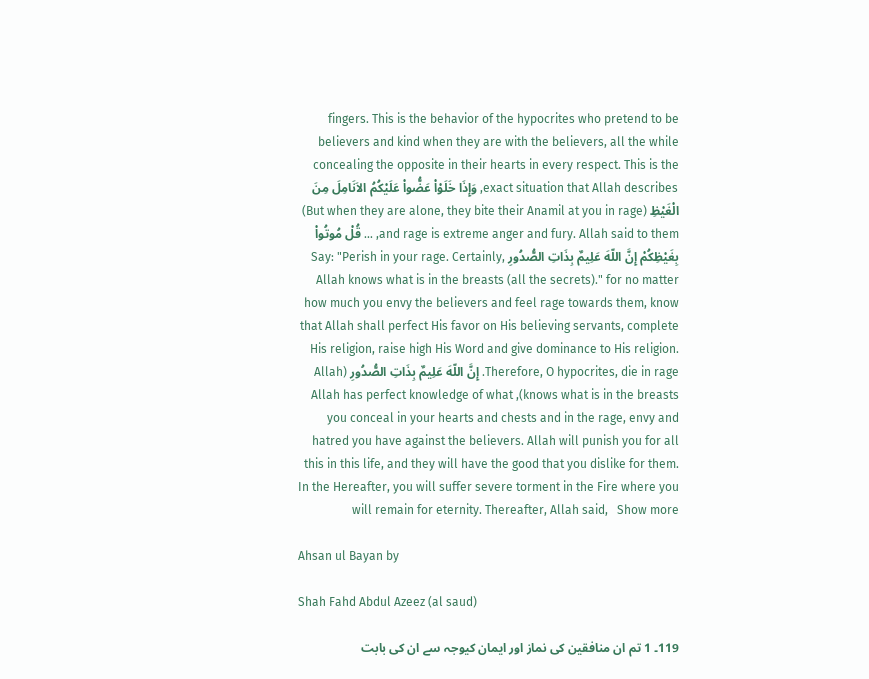fingers. This is the behavior of the hypocrites who pretend to be believers and kind when they are with the believers, all the while concealing the opposite in their hearts in every respect. This is the exact situation that Allah describes, وَإِذَا خَلَوْاْ عَضُّواْ عَلَيْكُمُ الاَنَامِلَ مِنَ الْغَيْظِ (But when they are alone, they bite their Anamil at you in rage) and rage is extreme anger and fury. Allah said to them, ... قُلْ مُوتُواْ بِغَيْظِكُمْ إِنَّ اللّهَ عَلِيمٌ بِذَاتِ الصُّدُورِ Say: "Perish in your rage. Certainly, Allah knows what is in the breasts (all the secrets)." for no matter how much you envy the believers and feel rage towards them, know that Allah shall perfect His favor on His believing servants, complete His religion, raise high His Word and give dominance to His religion. Therefore, O hypocrites, die in rage. إِنَّ اللّهَ عَلِيمٌ بِذَاتِ الصُّدُورِ (Allah knows what is in the breasts), Allah has perfect knowledge of what you conceal in your hearts and chests and in the rage, envy and hatred you have against the believers. Allah will punish you for all this in this life, and they will have the good that you dislike for them. In the Hereafter, you will suffer severe torment in the Fire where you will remain for eternity. Thereafter, Allah said,   Show more

Ahsan ul Bayan by

Shah Fahd Abdul Azeez (al saud)

119۔ 1 تم ان منافقین کی نماز اور ایمان کیوجہ سے ان کی بابت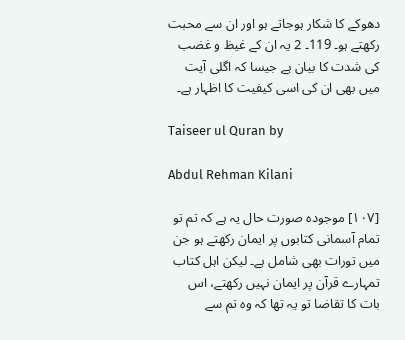دھوکے کا شکار ہوجاتے ہو اور ان سے محبت رکھتے ہو۔ 119۔ 2 یہ ان کے غیظ و غضب کی شدت کا بیان ہے جیسا کہ اگلی آیت میں بھی ان کی اسی کیفیت کا اظہار ہے۔

Taiseer ul Quran by

Abdul Rehman Kilani

[١٠٧] موجودہ صورت حال یہ ہے کہ تم تو تمام آسمانی کتابوں پر ایمان رکھتے ہو جن میں تورات بھی شامل ہے۔ لیکن اہل کتاب تمہارے قرآن پر ایمان نہیں رکھتے، اس بات کا تقاضا تو یہ تھا کہ وہ تم سے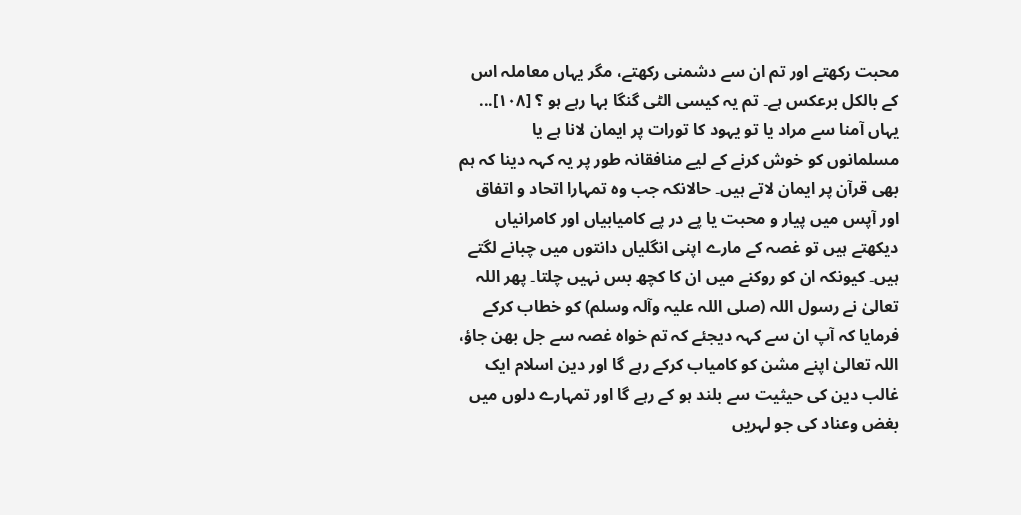محبت رکھتے اور تم ان سے دشمنی رکھتے، مگر یہاں معاملہ اس کے بالکل برعکس ہے۔ تم یہ کیسی الٹی گنگا بہا رہے ہو ؟ [١٠٨]...  یہاں آمنا سے مراد یا تو یہود کا تورات پر ایمان لانا ہے یا مسلمانوں کو خوش کرنے کے لیے منافقانہ طور پر یہ کہہ دینا کہ ہم بھی قرآن پر ایمان لاتے ہیں۔ حالانکہ جب وہ تمہارا اتحاد و اتفاق اور آپس میں پیار و محبت یا پے در پے کامیابیاں اور کامرانیاں دیکھتے ہیں تو غصہ کے مارے اپنی انگلیاں دانتوں میں چبانے لگتے ہیں۔ کیونکہ ان کو روکنے میں ان کا کچھ بس نہیں چلتا۔ پھر اللہ تعالیٰ نے رسول اللہ (صلی اللہ علیہ وآلہ وسلم) کو خطاب کرکے فرمایا کہ آپ ان سے کہہ دیجئے کہ تم خواہ غصہ سے جل بھن جاؤ، اللہ تعالیٰ اپنے مشن کو کامیاب کرکے رہے گا اور دین اسلام ایک غالب دین کی حیثیت سے بلند ہو کے رہے گا اور تمہارے دلوں میں بغض وعناد کی جو لہریں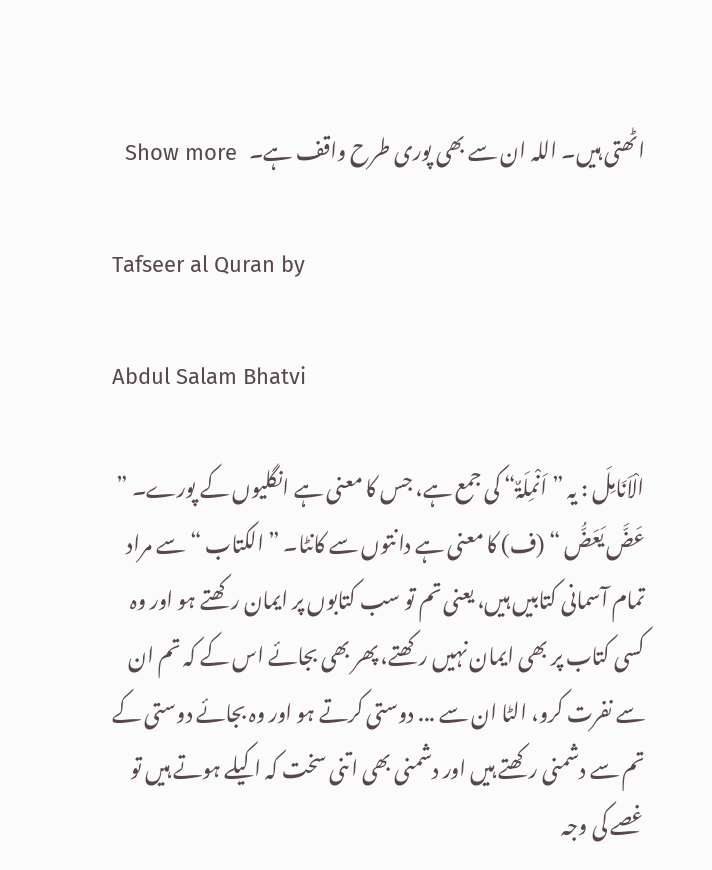اٹھتی ہیں۔ اللہ ان سے بھی پوری طرح واقف ہے۔   Show more

Tafseer al Quran by

Abdul Salam Bhatvi

الْاَنَامِلَ : یہ ” اَنْمِلَۃٌ“ کی جمع ہے، جس کا معنی ہے انگلیوں کے پورے۔ ” عَضَّ یَعَضُّ “ (ف) کا معنی ہے دانتوں سے کانٹا۔ ” الکتاب “ سے مراد تمام آسمانی کتابیں ہیں، یعنی تم تو سب کتابوں پر ایمان رکھتے ہو اور وہ کسی کتاب پر بھی ایمان نہیں رکھتے، پھر بھی بجائے اس کے کہ تم ان سے نفرت کرو، الٹا ان سے ... دوستی کرتے ہو اور وہ بجائے دوستی کے تم سے دشمنی رکھتے ہیں اور دشمنی بھی اتنی سخت کہ اکیلے ہوتے ہیں تو غصے کی وجہ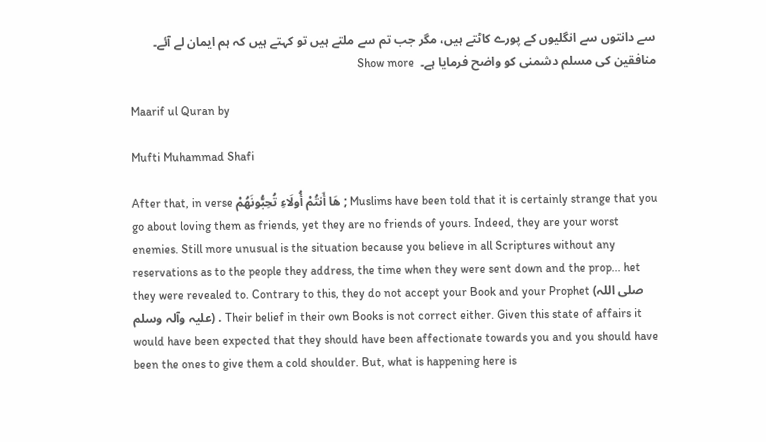سے دانتوں سے انگلیوں کے پورے کاٹتے ہیں، مگر جب تم سے ملتے ہیں تو کہتے ہیں کہ ہم ایمان لے آئے۔ منافقین کی مسلم دشمنی کو واضح فرمایا ہے۔  Show more

Maarif ul Quran by

Mufti Muhammad Shafi

After that, in verse هَا أَنتُمْ أُولَاءِ تُحِبُّونَهُمْ ; Muslims have been told that it is certainly strange that you go about loving them as friends, yet they are no friends of yours. Indeed, they are your worst enemies. Still more unusual is the situation because you believe in all Scriptures without any reservations as to the people they address, the time when they were sent down and the prop... het they were revealed to. Contrary to this, they do not accept your Book and your Prophet (صلی اللہ علیہ وآلہ وسلم) . Their belief in their own Books is not correct either. Given this state of affairs it would have been expected that they should have been affectionate towards you and you should have been the ones to give them a cold shoulder. But, what is happening here is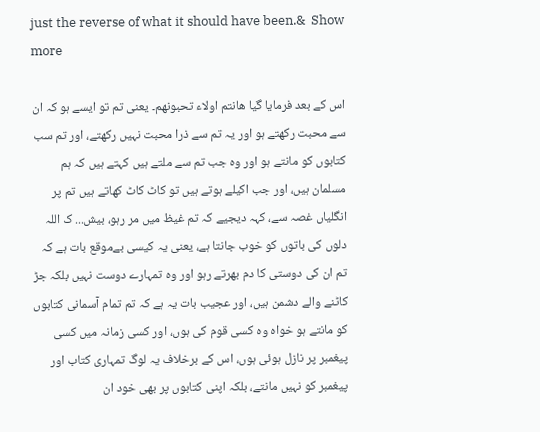just the reverse of what it should have been.&  Show more

اس کے بعد فرمایا گیا ھانتم اولاء تحبونھم۔ یعنی تم تو ایسے ہو کہ ان سے محبت رکھتے ہو اور یہ تم سے ذرا محبت نہیں رکھتے، اور تم سب کتابوں کو مانتے ہو اور وہ جب تم سے ملتے ہیں کہتے ہیں کہ ہم مسلمان ہیں، اور جب اکیلے ہوتے ہیں تو کاٹ کاٹ کھاتے ہیں تم پر انگلیاں غصہ سے، کہہ دیجیے کہ تم غیظ میں مر رہو، بیش... ک اللہ دلوں کی باتوں کو خوب جانتا ہے، یعنی یہ کیسی بےموقع بات ہے کہ تم ان کی دوستی کا دم بھرتے رہو اور وہ تمہارے دوست نہیں بلکہ جڑ کاٹنے والے دشمن ہیں، اور عجیب بات یہ ہے کہ تم تمام آسمانی کتابوں کو مانتے ہو خواہ وہ کسی قوم کی ہوں، اور کسی زمانہ میں کسی پیغمبر پر نازل ہوئی ہوں، اس کے برخلاف یہ لوگ تمہاری کتاب اور پیغمبر کو نہیں مانتے، بلکہ اپنی کتابوں پر بھی خود ان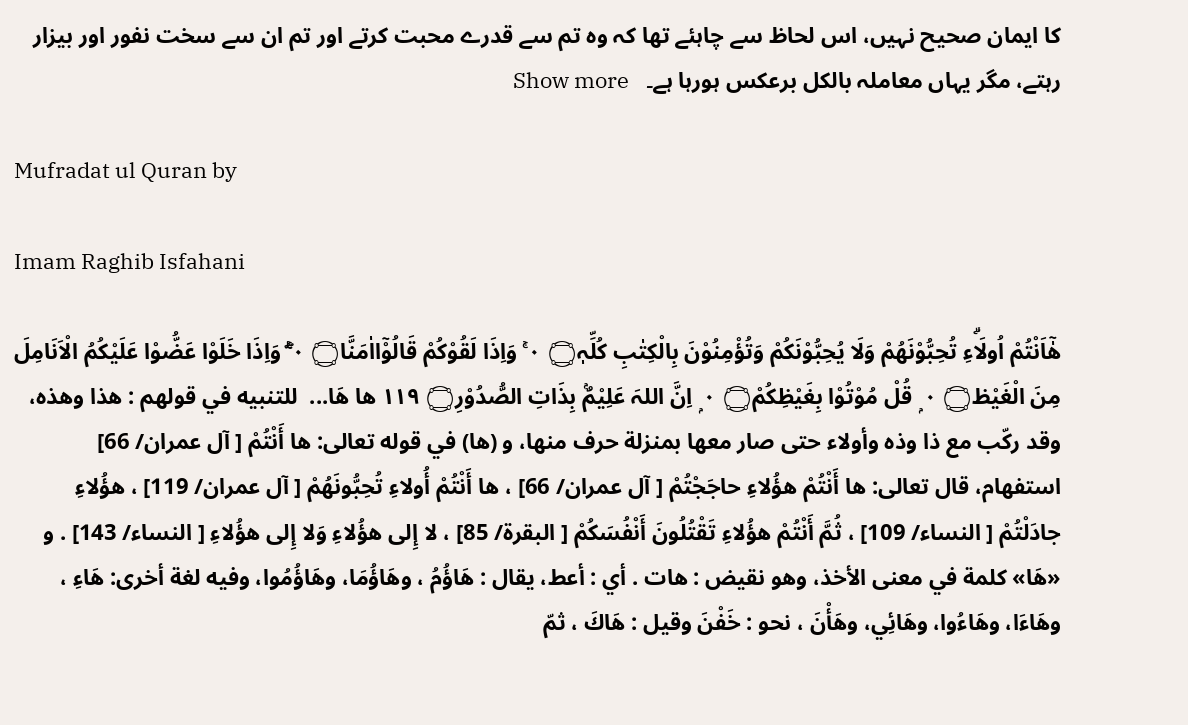کا ایمان صحیح نہیں، اس لحاظ سے چاہئے تھا کہ وہ تم سے قدرے محبت کرتے اور تم ان سے سخت نفور اور بیزار رہتے، مگر یہاں معاملہ بالکل برعکس ہورہا ہے۔   Show more

Mufradat ul Quran by

Imam Raghib Isfahani

ھٰٓاَنْتُمْ اُولَاۗءِ تُحِبُّوْنَھُمْ وَلَا يُحِبُّوْنَكُمْ وَتُؤْمِنُوْنَ بِالْكِتٰبِ كُلِّہٖ۝ ٠ ۚ وَاِذَا لَقُوْكُمْ قَالُوْٓااٰمَنَّا۝ ٠ ۚۤۖ وَاِذَا خَلَوْا عَضُّوْا عَلَيْكُمُ الْاَنَامِلَ مِنَ الْغَيْظ۝ ٠ ۭ قُلْ مُوْتُوْا بِغَيْظِكُمْ۝ ٠ ۭ اِنَّ اللہَ عَلِيْمٌۢ بِذَاتِ الصُّدُوْرِ۝ ١١٩ ها هَا...  للتنبيه في قولهم : هذا وهذه، وقد ركّب مع ذا وذه وأولاء حتی صار معها بمنزلة حرف منها، و (ها) في قوله تعالی: ها أَنْتُمْ [ آل عمران/ 66] استفهام، قال تعالی: ها أَنْتُمْ هؤُلاءِ حاجَجْتُمْ [ آل عمران/ 66] ، ها أَنْتُمْ أُولاءِ تُحِبُّونَهُمْ [ آل عمران/ 119] ، هؤُلاءِ جادَلْتُمْ [ النساء/ 109] ، ثُمَّ أَنْتُمْ هؤُلاءِ تَقْتُلُونَ أَنْفُسَكُمْ [ البقرة/ 85] ، لا إِلى هؤُلاءِ وَلا إِلى هؤُلاءِ [ النساء/ 143] . و «هَا» كلمة في معنی الأخذ، وهو نقیض : هات . أي : أعط، يقال : هَاؤُمُ ، وهَاؤُمَا، وهَاؤُمُوا، وفيه لغة أخری: هَاءِ ، وهَاءَا، وهَاءُوا، وهَائِي، وهَأْنَ ، نحو : خَفْنَ وقیل : هَاكَ ، ثمّ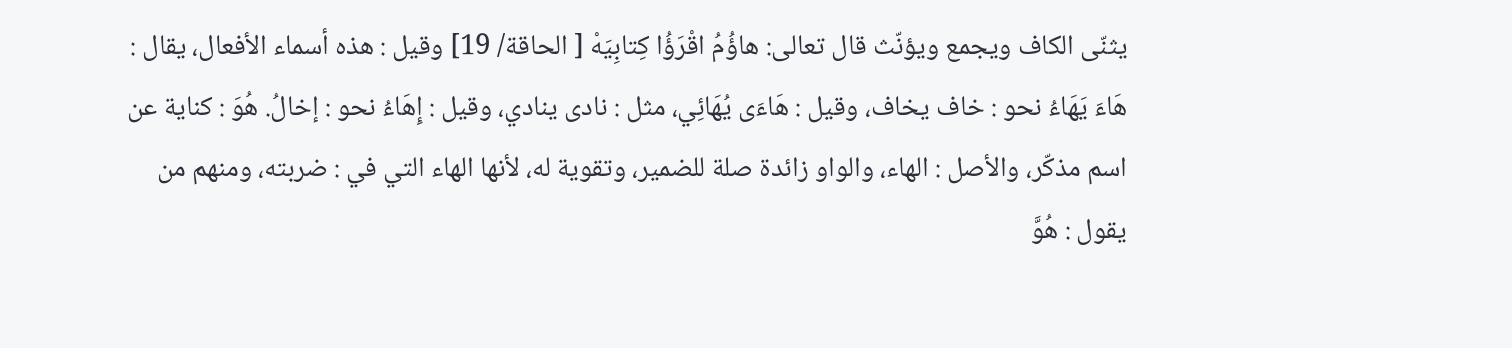يثنّى الکاف ويجمع ويؤنّث قال تعالی: هاؤُمُ اقْرَؤُا كِتابِيَهْ [ الحاقة/ 19] وقیل : هذه أسماء الأفعال، يقال : هَاءَ يَهَاءُ نحو : خاف يخاف، وقیل : هَاءَى يُهَائِي، مثل : نادی ينادي، وقیل : إِهَاءُ نحو : إخالُ. هُوَ : كناية عن اسم مذكّر، والأصل : الهاء، والواو زائدة صلة للضمیر، وتقوية له، لأنها الهاء التي في : ضربته، ومنهم من يقول : هُوَّ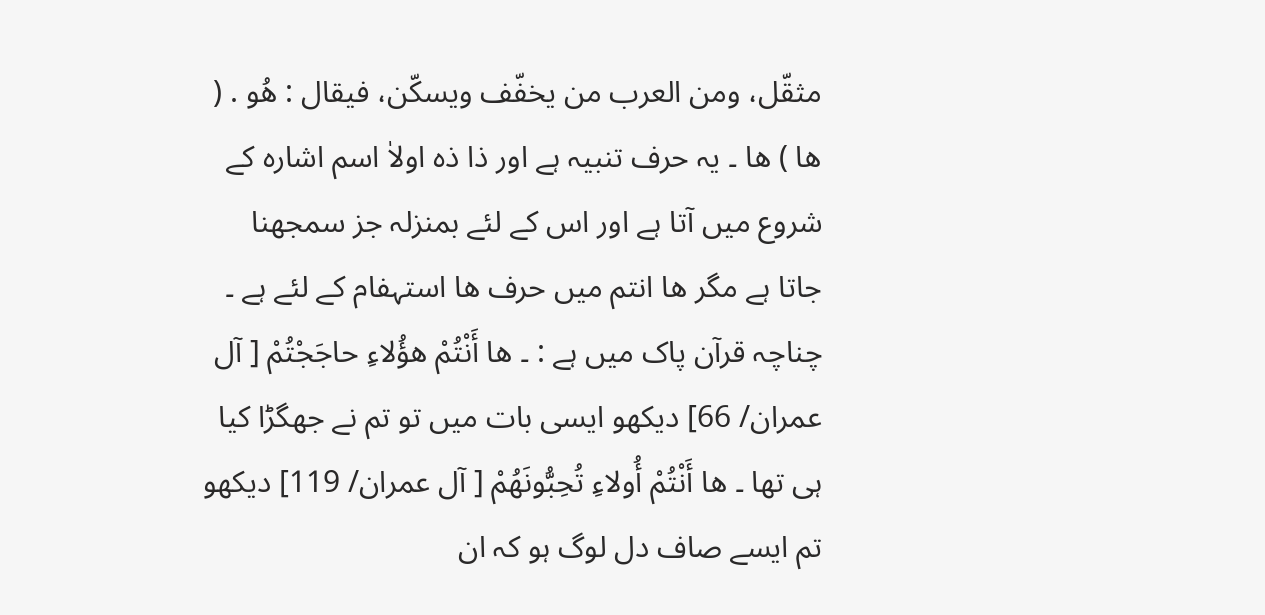مثقّل، ومن العرب من يخفّف ويسكّن، فيقال : هُو . ( ھا ) ھا ۔ یہ حرف تنبیہ ہے اور ذا ذہ اولاٰ اسم اشارہ کے شروع میں آتا ہے اور اس کے لئے بمنزلہ جز سمجھنا جاتا ہے مگر ھا انتم میں حرف ھا استہفام کے لئے ہے ۔ چناچہ قرآن پاک میں ہے : ۔ ها أَنْتُمْ هؤُلاءِ حاجَجْتُمْ [ آل عمران/ 66] دیکھو ایسی بات میں تو تم نے جھگڑا کیا ہی تھا ۔ ها أَنْتُمْ أُولاءِ تُحِبُّونَهُمْ [ آل عمران/ 119] دیکھو تم ایسے صاف دل لوگ ہو کہ ان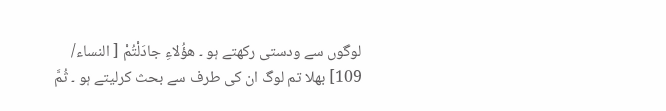لوگوں سے ودستی رکھتے ہو ۔ هؤُلاءِ جادَلْتُمْ [ النساء/ 109] بھلا تم لوگ ان کی طرف سے بحث کرلیتے ہو ۔ ثُمَّ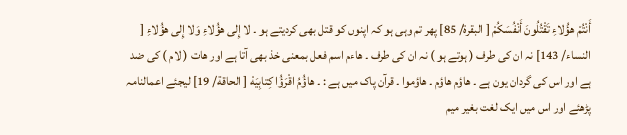أَنْتُمْ هؤُلاءِ تَقْتُلُونَ أَنْفُسَكُمْ [ البقرة/ 85] پھر تم وہی ہو کہ اپنوں کو قتل بھی کردیتے ہو ۔ لا إِلى هؤُلاءِ وَلا إِلى هؤُلاءِ [ النساء/ 143] نہ ان کی طرف ( ہوتے ہو ) نہ ان کی طرف ۔ ھاءم اسم فعل بمعنی خذ بھی آتا ہے اور ھات ( لام ) کی ضد ہے اور اس کی گردان یون ہے ۔ ھاؤم ھاؤم ۔ ھاؤموا ۔ قرآن پاک میں ہے : ۔ هاؤُمُ اقْرَؤُا كِتابِيَهْ [ الحاقة/ 19] لیجئے اعمالنامہ پڑھئے اور اس میں ایک لغت بغیر میم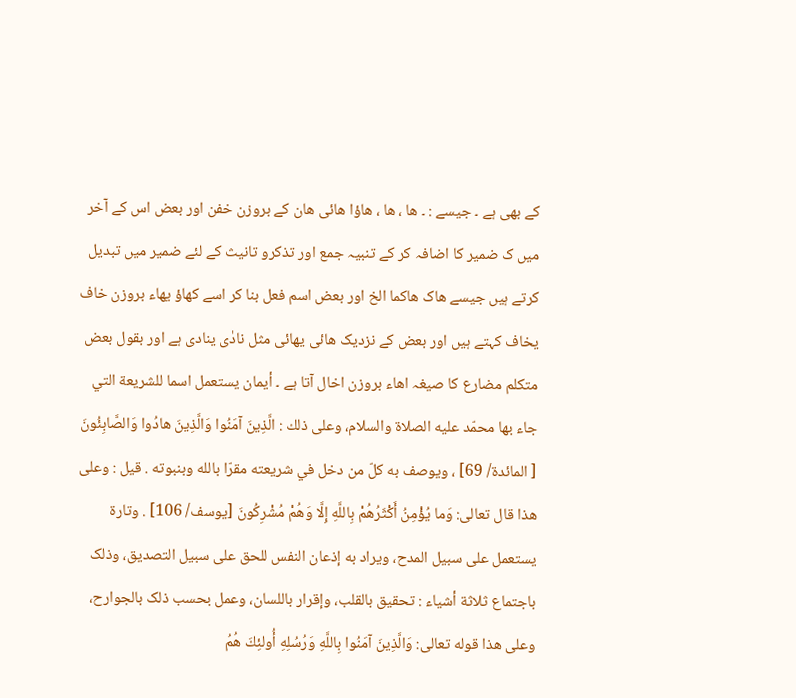کے بھی ہے ۔ جیسے : ۔ ھا ، ھا ، ھاؤا ھائی ھان کے بروزن خفن اور بعض اس کے آخر میں ک ضمیر کا اضافہ کر کے تنبیہ جمع اور تذکرو تانیث کے لئے ضمیر میں تبدیل کرتے ہیں جیسے ھاک ھاکما الخ اور بعض اسم فعل بنا کر اسے کھاؤ یھاء بروزن خاف یخاف کہتے ہیں اور بعض کے نزدیک ھائی یھائی مثل نادٰی ینادی ہے اور بقول بعض متکلم مضارع کا صیغہ اھاء بروزن اخال آتا ہے ۔ أیمان يستعمل اسما للشریعة التي جاء بها محمّد عليه الصلاة والسلام، وعلی ذلك : الَّذِينَ آمَنُوا وَالَّذِينَ هادُوا وَالصَّابِئُونَ [ المائدة/ 69] ، ويوصف به كلّ من دخل في شریعته مقرّا بالله وبنبوته . قيل : وعلی هذا قال تعالی: وَما يُؤْمِنُ أَكْثَرُهُمْ بِاللَّهِ إِلَّا وَهُمْ مُشْرِكُونَ [يوسف/ 106] . وتارة يستعمل علی سبیل المدح، ويراد به إذعان النفس للحق علی سبیل التصدیق، وذلک باجتماع ثلاثة أشياء : تحقیق بالقلب، وإقرار باللسان، وعمل بحسب ذلک بالجوارح، وعلی هذا قوله تعالی: وَالَّذِينَ آمَنُوا بِاللَّهِ وَرُسُلِهِ أُولئِكَ هُمُ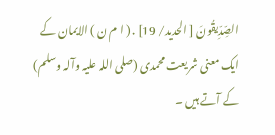الصِّدِّيقُونَ [ الحدید/ 19] . ( ا م ن ) الایمان کے ایک معنی شریعت محمدی (صلی اللہ علیہ وآلہ وسلم) کے آتے ہیں ۔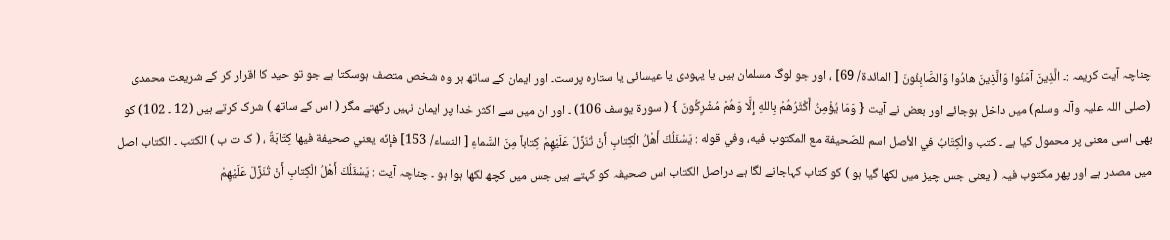چناچہ آیت کریمہ :۔ الَّذِينَ آمَنُوا وَالَّذِينَ هادُوا وَالصَّابِئُونَ [ المائدة/ 69] ، اور جو لوگ مسلمان ہیں یا یہودی یا عیسائی یا ستارہ پرست۔ اور ایمان کے ساتھ ہر وہ شخص متصف ہوسکتا ہے جو تو حید کا اقرار کر کے شریعت محمدی (صلی اللہ علیہ وآلہ وسلم) میں داخل ہوجائے اور بعض نے آیت { وَمَا يُؤْمِنُ أَكْثَرُهُمْ بِاللهِ إِلَّا وَهُمْ مُشْرِكُونَ } ( سورة يوسف 106) ۔ اور ان میں سے اکثر خدا پر ایمان نہیں رکھتے مگر ( اس کے ساتھ ) شرک کرتے ہیں (12 ۔ 102) کو بھی اسی معنی پر محمول کیا ہے ۔ كتب والْكِتَابُ في الأصل اسم للصّحيفة مع المکتوب فيه، وفي قوله : يَسْئَلُكَ أَهْلُ الْكِتابِ أَنْ تُنَزِّلَ عَلَيْهِمْ كِتاباً مِنَ السَّماءِ [ النساء/ 153] فإنّه يعني صحیفة فيها كِتَابَةٌ ، ( ک ت ب ) الکتب ۔ الکتاب اصل میں مصدر ہے اور پھر مکتوب فیہ ( یعنی جس چیز میں لکھا گیا ہو ) کو کتاب کہاجانے لگا ہے دراصل الکتاب اس صحیفہ کو کہتے ہیں جس میں کچھ لکھا ہوا ہو ۔ چناچہ آیت : يَسْئَلُكَ أَهْلُ الْكِتابِ أَنْ تُنَزِّلَ عَلَيْهِمْ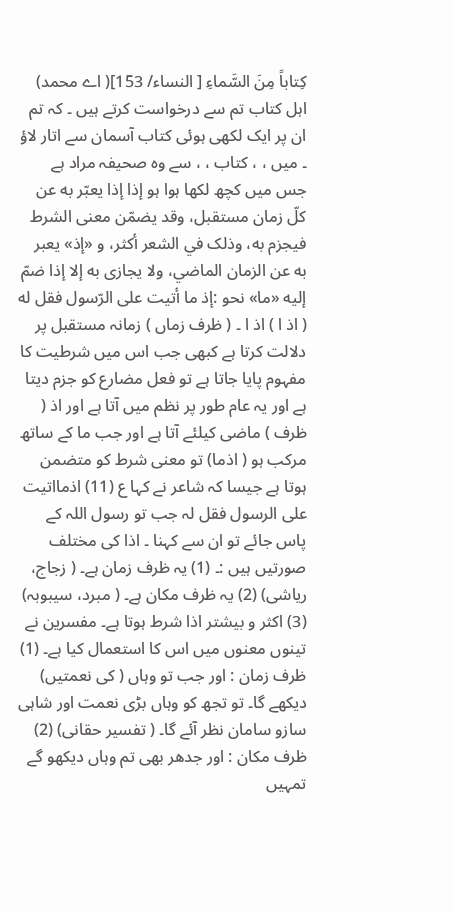كِتاباً مِنَ السَّماءِ [ النساء/ 153]( اے محمد) اہل کتاب تم سے درخواست کرتے ہیں ۔ کہ تم ان پر ایک لکھی ہوئی کتاب آسمان سے اتار لاؤ ۔ میں ، ، کتاب ، ، سے وہ صحیفہ مراد ہے جس میں کچھ لکھا ہوا ہو إذا إذا يعبّر به عن کلّ زمان مستقبل، وقد يضمّن معنی الشرط فيجزم به، وذلک في الشعر أكثر، و «إذ» يعبر به عن الزمان الماضي، ولا يجازی به إلا إذا ضمّ إليه «ما» نحو :إذ ما أتيت علی الرّسول فقل له ( اذ ا ) اذ ا ۔ ( ظرف زماں ) زمانہ مستقبل پر دلالت کرتا ہے کبھی جب اس میں شرطیت کا مفہوم پایا جاتا ہے تو فعل مضارع کو جزم دیتا ہے اور یہ عام طور پر نظم میں آتا ہے اور اذ ( ظرف ) ماضی کیلئے آتا ہے اور جب ما کے ساتھ مرکب ہو ( اذما) تو معنی شرط کو متضمن ہوتا ہے جیسا کہ شاعر نے کہا ع (11) اذمااتیت علی الرسول فقل لہ جب تو رسول اللہ کے پاس جائے تو ان سے کہنا ۔ اذا کی مختلف صورتیں ہیں :۔ (1) یہ ظرف زمان ہے۔ ( زجاج، ریاشی) (2) یہ ظرف مکان ہے۔ ( مبرد، سیبوبہ) (3) اکثر و بیشتر اذا شرط ہوتا ہے۔ مفسرین نے تینوں معنوں میں اس کا استعمال کیا ہے۔ (1) ظرف زمان : اور جب تو وہاں ( کی نعمتیں) دیکھے گا۔ تو تجھ کو وہاں بڑی نعمت اور شاہی سازو سامان نظر آئے گا۔ ( تفسیر حقانی) (2) ظرف مکان : اور جدھر بھی تم وہاں دیکھو گے تمہیں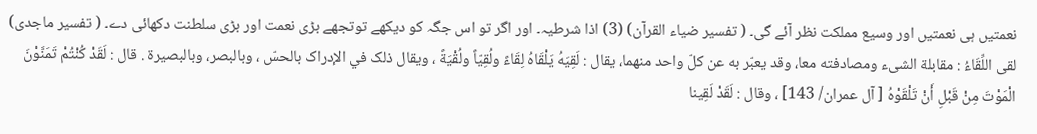نعمتیں ہی نعمتیں اور وسیع مملکت نظر آئے گی۔ ( تفسیر ضیاء القرآن) (3) اذا شرطیہ۔ اور اگر تو اس جگہ کو دیکھے توتجھے بڑی نعمت اور بڑی سلطنت دکھائی دے۔ ( تفسیر ماجدی) لقی اللِّقَاءُ : مقابلة الشیء ومصادفته معا، وقد يعبّر به عن کلّ واحد منهما، يقال : لَقِيَهُ يَلْقَاهُ لِقَاءً ولُقِيّاً ولُقْيَةً ، ويقال ذلک في الإدراک بالحسّ ، وبالبصر، وبالبصیرة . قال : لَقَدْ كُنْتُمْ تَمَنَّوْنَ الْمَوْتَ مِنْ قَبْلِ أَنْ تَلْقَوْهُ [ آل عمران/ 143] ، وقال : لَقَدْ لَقِينا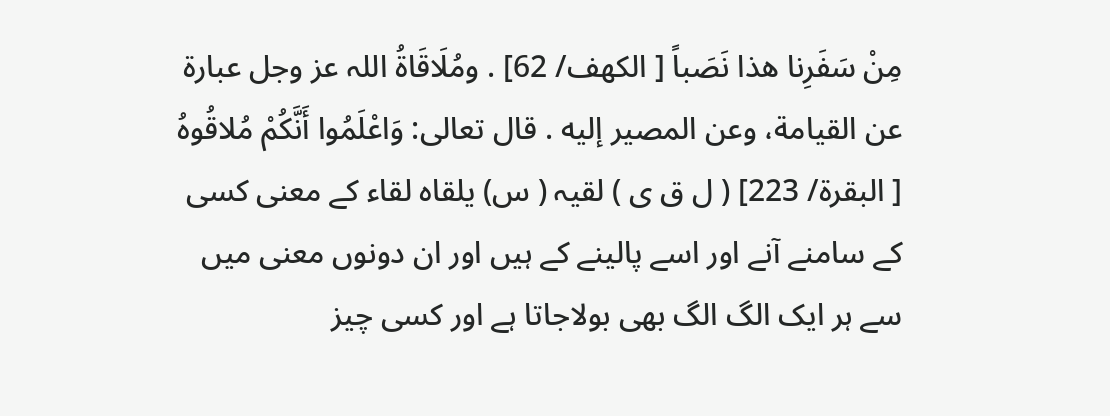مِنْ سَفَرِنا هذا نَصَباً [ الكهف/ 62] . ومُلَاقَاةُ اللہ عز وجل عبارة عن القیامة، وعن المصیر إليه . قال تعالی: وَاعْلَمُوا أَنَّكُمْ مُلاقُوهُ [ البقرة/ 223] ( ل ق ی ) لقیہ ( س) یلقاہ لقاء کے معنی کسی کے سامنے آنے اور اسے پالینے کے ہیں اور ان دونوں معنی میں سے ہر ایک الگ الگ بھی بولاجاتا ہے اور کسی چیز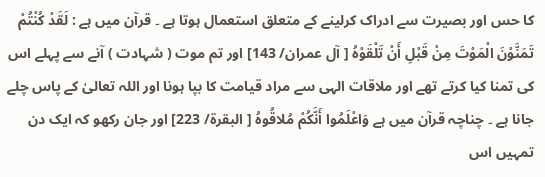کا حس اور بصیرت سے ادراک کرلینے کے متعلق استعمال ہوتا ہے ۔ قرآن میں ہے : لَقَدْ كُنْتُمْ تَمَنَّوْنَ الْمَوْتَ مِنْ قَبْلِ أَنْ تَلْقَوْهُ [ آل عمران/ 143] اور تم موت ( شہادت ) آنے سے پہلے اس کی تمنا کیا کرتے تھے اور ملاقات الہی سے مراد قیامت کا بپا ہونا اور اللہ تعالیٰ کے پاس چلے جانا ہے ۔ چناچہ قرآن میں ہے وَاعْلَمُوا أَنَّكُمْ مُلاقُوهُ [ البقرة/ 223] اور جان رکھو کہ ایک دن تمہیں اس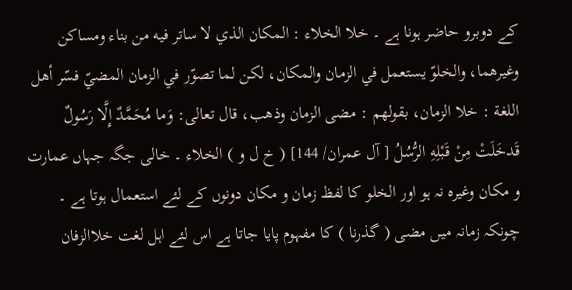کے دوبرو حاضر ہونا ہے ۔ خلا الخلاء : المکان الذي لا ساتر فيه من بناء ومساکن وغیرهما، والخلوّ يستعمل في الزمان والمکان، لکن لما تصوّر في الزمان المضيّ فسّر أهل اللغة : خلا الزمان، بقولهم : مضی الزمان وذهب، قال تعالی: وَما مُحَمَّدٌ إِلَّا رَسُولٌ قَدخَلَتْ مِنْ قَبْلِهِ الرُّسُلُ [ آل عمران/ 144] ( خ ل و ) الخلاء ۔ خالی جگہ جہاں عمارت و مکان وغیرہ نہ ہو اور الخلو کا لفظ زمان و مکان دونوں کے لئے استعمال ہوتا ہے ۔ چونکہ زمانہ میں مضی ( گذرنا ) کا مفہوم پایا جاتا ہے اس لئے اہل لغت خلاالزفان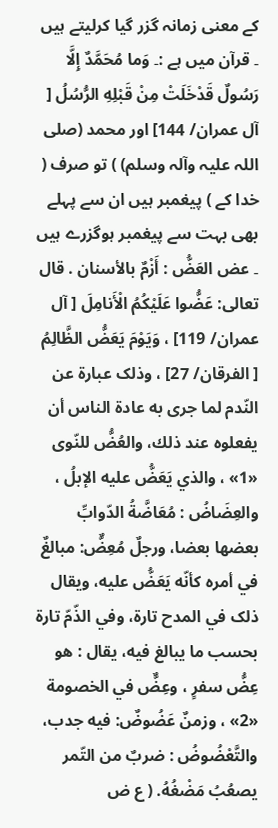کے معنی زمانہ گزر گیا کرلیتے ہیں ۔ قرآن میں ہے :۔ وَما مُحَمَّدٌ إِلَّا رَسُولٌ قَدْخَلَتْ مِنْ قَبْلِهِ الرُّسُلُ [ آل عمران/ 144] اور محمد (صلی اللہ علیہ وآلہ وسلم) ) تو صرف ( خدا کے ) پیغمبر ہیں ان سے پہلے بھی بہت سے پیغمبر ہوگزرے ہیں ۔ عض العَضُّ : أَزْمٌ بالأسنان . قال تعالی: عَضُّوا عَلَيْكُمُ الْأَنامِلَ [ آل عمران/ 119] ، وَيَوْمَ يَعَضُّ الظَّالِمُ [ الفرقان/ 27] ، وذلک عبارة عن النّدم لما جری به عادة الناس أن يفعلوه عند ذلك، والعُضُّ للنّوى «1» ، والذي يَعَضُّ عليه الإبلُ ، والعِضَاضُ : مُعَاضَّةُ الدّوابِّ بعضها بعضا، ورجلٌ مُعِضٌّ: مبالغٌ في أمره كأنّه يَعَضُّ عليه، ويقال ذلک في المدح تارة، وفي الذّمّ تارة بحسب ما يبالغ فيه، يقال : هو عِضُّ سفرٍ ، وعِضٌّ في الخصومة «2» ، وزمنٌ عَضُوضٌ: فيه جدب، والتَّعْضُوضُ : ضربٌ من التّمر يصعُبُ مَضْغُهُ. ( ع ض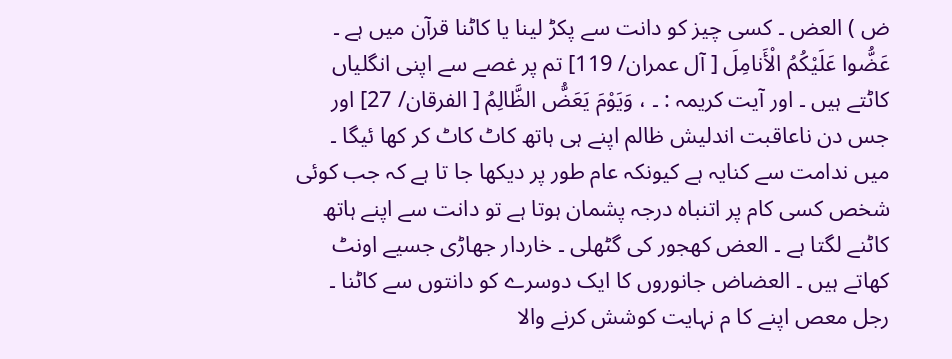ض ) العض ۔ کسی چیز کو دانت سے پکڑ لینا یا کاٹنا قرآن میں ہے ۔ عَضُّوا عَلَيْكُمُ الْأَنامِلَ [ آل عمران/ 119] تم پر غصے سے اپنی انگلیاں کاٹتے ہیں ۔ اور آیت کریمہ : ۔ ، وَيَوْمَ يَعَضُّ الظَّالِمُ [ الفرقان/ 27] اور جس دن ناعاقبت اندلیش ظالم اپنے ہی ہاتھ کاٹ کاٹ کر کھا ئیگا ۔ میں ندامت سے کنایہ ہے کیونکہ عام طور پر دیکھا جا تا ہے کہ جب کوئی شخص کسی کام پر اتنباہ درجہ پشمان ہوتا ہے تو دانت سے اپنے ہاتھ کاٹنے لگتا ہے ۔ العض کھجور کی گٹھلی ۔ خاردار جھاڑی جسیے اونٹ کھاتے ہیں ۔ العضاض جانوروں کا ایک دوسرے کو دانتوں سے کاٹنا ۔ رجل معص اپنے کا م نہایت کوشش کرنے والا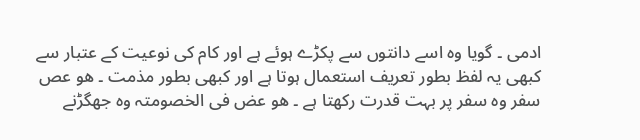ادمی ۔ گویا وہ اسے دانتوں سے پکڑے ہوئے ہے اور کام کی نوعیت کے عتبار سے کبھی یہ لفظ بطور تعریف استعمال ہوتا ہے اور کبھی بطور مذمت ۔ ھو عص سفر وہ سفر پر بہت قدرت رکھتا ہے ۔ ھو عض فی الخصومتہ وہ جھگڑنے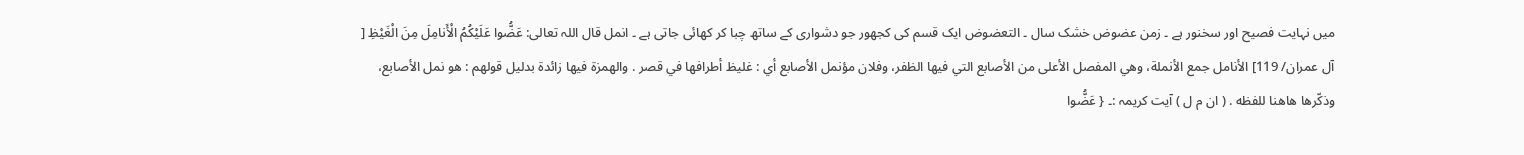میں نہایت فصیح اور سخنور ہے ۔ زمن عضوض خشک سال ۔ التعضوض ایک قسم کی کجھور جو دشواری کے ساتھ چبا کر کھائی جاتی ہے ۔ انمل قال اللہ تعالی: عَضُّوا عَلَيْكُمُ الْأَنامِلَ مِنَ الْغَيْظِ [ آل عمران/ 119] الأنامل جمع الأنملة، وهي المفصل الأعلی من الأصابع التي فيها الظفر، وفلان مؤنمل الأصابع أي : غلیظ أطرافها في قصر . والهمزة فيها زائدة بدلیل قولهم : هو نمل الأصابع، وذكّرها هاهنا للفظه . ( ان م ل ) آیت کریمہ :۔ { عَضُّوا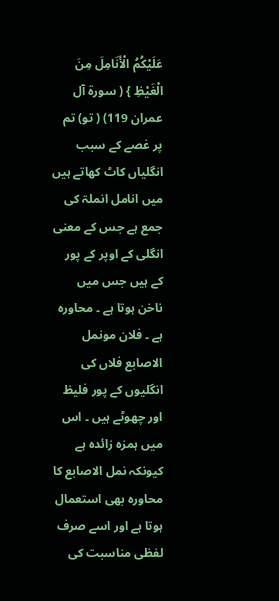عَلَيْكُمُ الْأَنَامِلَ مِنَ الْغَيْظِ } ( سورة آل عمران 119) ( تو) تم پر غصے کے سبب انگلیاں کاٹ کھاتے ہیں میں انامل انملۃ کی جمع ہے جس کے معنی انگلی کے اوپر کے پور کے ہیں جس میں ناخن ہوتا ہے ۔ محاورہ ہے ۔ فلان مونمل الاصابع فلاں کی انگلیوں کے پور فلیظ اور چھوٹے ہیں ۔ اس میں ہمزہ زائدہ ہے کیونکہ نمل الاصابع کا محاورہ بھی استعمال ہوتا ہے اور اسے صرف لفظی مناسبت کی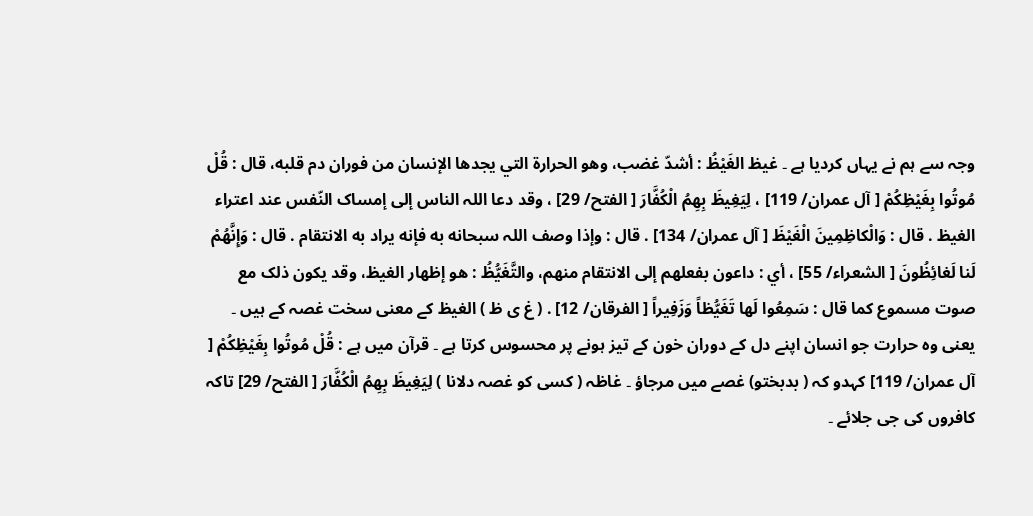وجہ سے ہم نے یہاں کردیا ہے ۔ غيظ الغَيْظُ : أشدّ غضب، وهو الحرارة التي يجدها الإنسان من فوران دم قلبه، قال : قُلْ مُوتُوا بِغَيْظِكُمْ [ آل عمران/ 119] ، لِيَغِيظَ بِهِمُ الْكُفَّارَ [ الفتح/ 29] ، وقد دعا اللہ الناس إلى إمساک النّفس عند اعتراء الغیظ . قال : وَالْكاظِمِينَ الْغَيْظَ [ آل عمران/ 134] . قال : وإذا وصف اللہ سبحانه به فإنه يراد به الانتقام . قال : وَإِنَّهُمْ لَنا لَغائِظُونَ [ الشعراء/ 55] ، أي : داعون بفعلهم إلى الانتقام منهم، والتَّغَيُّظُ : هو إظهار الغیظ، وقد يكون ذلک مع صوت مسموع کما قال : سَمِعُوا لَها تَغَيُّظاً وَزَفِيراً [ الفرقان/ 12] . ( غ ی ظ ) الغیظ کے معنی سخت غصہ کے ہیں ۔ یعنی وہ حرارت جو انسان اپنے دل کے دوران خون کے تیز ہونے پر محسوس کرتا ہے ۔ قرآن میں ہے : قُلْ مُوتُوا بِغَيْظِكُمْ [ آل عمران/ 119] کہدو کہ ( بدبختو) غصے میں مرجاؤ ۔ غاظہ ( کسی کو غصہ دلانا ) لِيَغِيظَ بِهِمُ الْكُفَّارَ [ الفتح/ 29] تاکہ کافروں کی جی جلائے ۔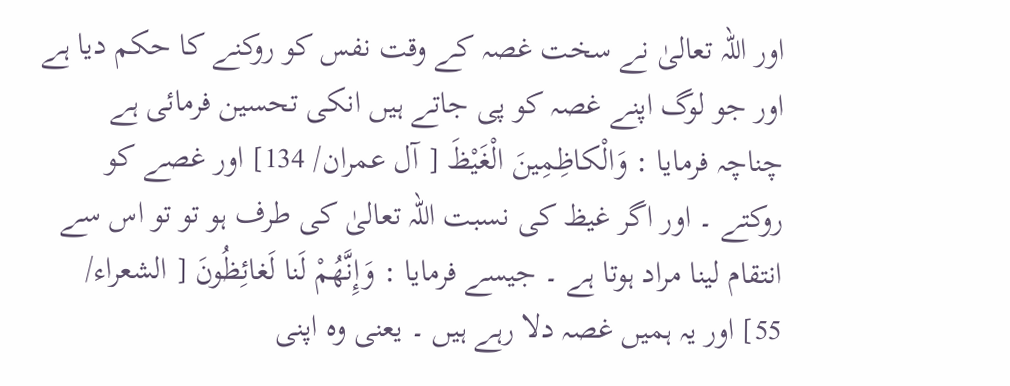اور اللہ تعالیٰ نے سخت غصہ کے وقت نفس کو روکنے کا حکم دیا ہے اور جو لوگ اپنے غصہ کو پی جاتے ہیں انکی تحسین فرمائی ہے چناچہ فرمایا : وَالْكاظِمِينَ الْغَيْظَ [ آل عمران/ 134] اور غصے کو روکتے ۔ اور اگر غیظ کی نسبت اللہ تعالیٰ کی طرف ہو تو تو اس سے انتقام لینا مراد ہوتا ہے ۔ جیسے فرمایا : وَإِنَّهُمْ لَنا لَغائِظُونَ [ الشعراء/ 55] اور یہ ہمیں غصہ دلا رہے ہیں ۔ یعنی وہ اپنی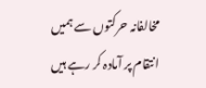مخالفانہ حرکتوں سے ہمیں انتقام پر آمادہ کر رہے ہیں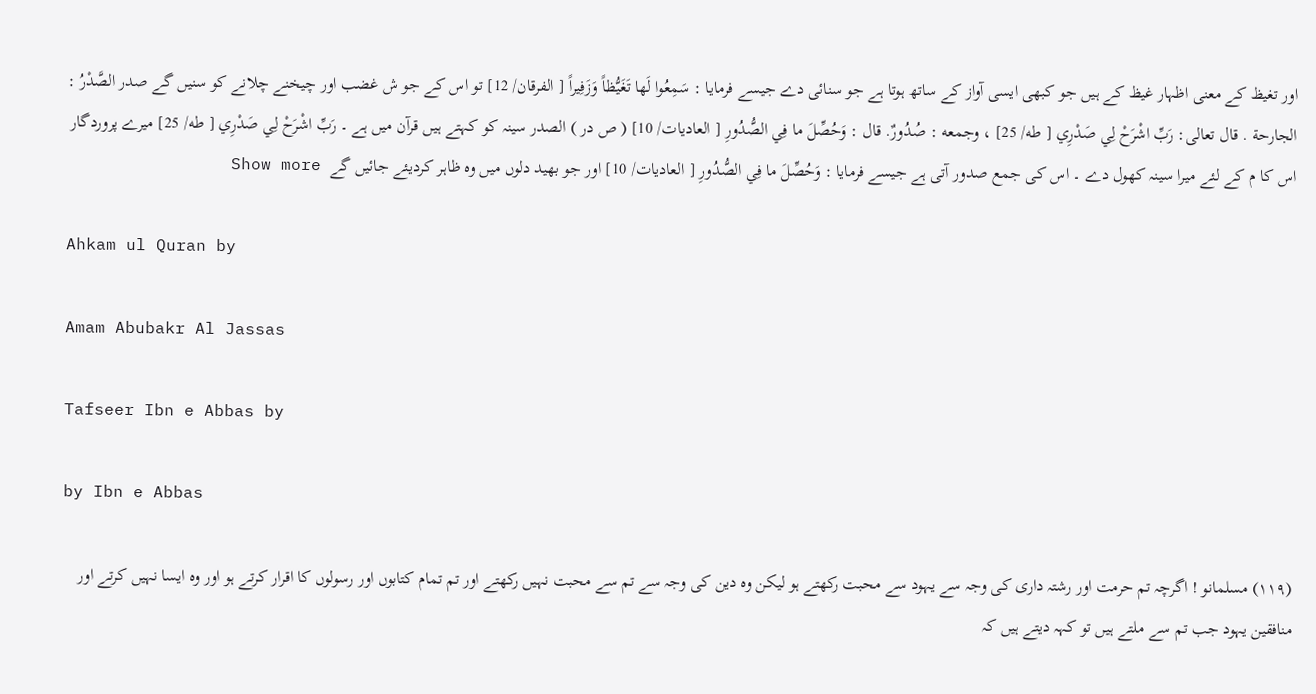اور تغیظ کے معنی اظہار غیظ کے ہیں جو کبھی ایسی آواز کے ساتھ ہوتا ہے جو سنائی دے جیسے فرمایا : سَمِعُوا لَها تَغَيُّظاً وَزَفِيراً [ الفرقان/ 12] تو اس کے جو ش غضب اور چیخنے چلانے کو سنیں گے صدر الصَّدْرُ : الجارحة . قال تعالی: رَبِّ اشْرَحْ لِي صَدْرِي [ طه/ 25] ، وجمعه : صُدُورٌ. قال : وَحُصِّلَ ما فِي الصُّدُورِ [ العادیات/ 10] ( ص در ) الصدر سینہ کو کہتے ہیں قرآن میں ہے ۔ رَبِّ اشْرَحْ لِي صَدْرِي [ طه/ 25] میرے پروردگار اس کا م کے لئے میرا سینہ کھول دے ۔ اس کی جمع صدور آتی ہے جیسے فرمایا : وَحُصِّلَ ما فِي الصُّدُورِ [ العادیات/ 10] اور جو بھید دلوں میں وہ ظاہر کردیئے جائیں گے  Show more

Ahkam ul Quran by

Amam Abubakr Al Jassas

Tafseer Ibn e Abbas by

by Ibn e Abbas

(١١٩) مسلمانو ! اگرچہ تم حرمت اور رشتہ داری کی وجہ سے یہود سے محبت رکھتے ہو لیکن وہ دین کی وجہ سے تم سے محبت نہیں رکھتے اور تم تمام کتابوں اور رسولوں کا اقرار کرتے ہو اور وہ ایسا نہیں کرتے اور منافقین یہود جب تم سے ملتے ہیں تو کہہ دیتے ہیں کہ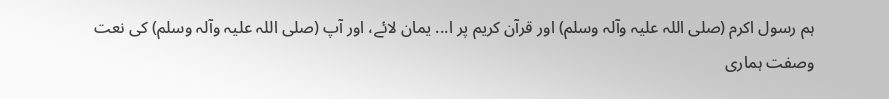ہم رسول اکرم (صلی اللہ علیہ وآلہ وسلم) اور قرآن کریم پر ا... یمان لائے، اور آپ (صلی اللہ علیہ وآلہ وسلم) کی نعت وصفت ہماری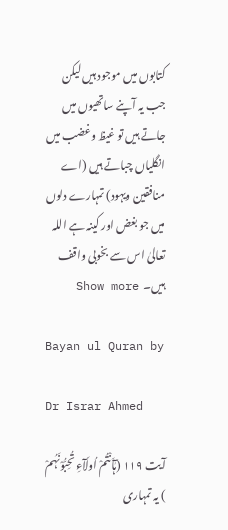کتابوں میں موجود ہیں لیکن جب یہ آپنے ساتھیوں میں جاتے ہیں تو غیظ وغضب میں انگلیاں چباتے ہیں (اے منافقین ویہود) تمہارے دلوں میں جو بغض اور کینہ ہے اللہ تعالیٰ اس سے بخوبی واقف ہیں۔  Show more

Bayan ul Quran by

Dr Israr Ahmed

آیت ١١٩ (ہٰٓاَنْتُمْ اُولَآءِ تُحِبُّوْنَہُمْ ) یہ تمہاری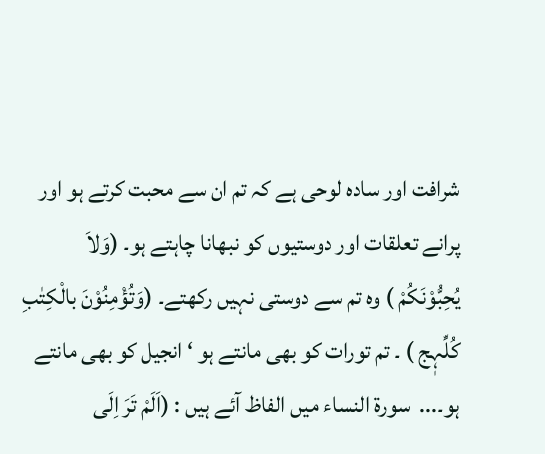شرافت اور سادہ لوحی ہے کہ تم ان سے محبت کرتے ہو اور پرانے تعلقات اور دوستیوں کو نبھانا چاہتے ہو۔ (وَلاَ یُحِبُّوْنَکُمْ ) وہ تم سے دوستی نہیں رکھتے۔ (وَتُؤْمِنُوْنَ بالْکِتٰبِ کُلِّہٖج ) ۔ تم تورات کو بھی مانتے ہو ‘ انجیل کو بھی مانتے ہو۔...  سورة النساء میں الفاظ آئے ہیں : (اَلَمْ تَرَ اِلَی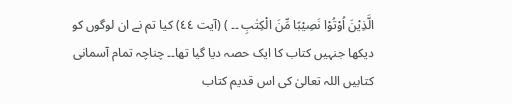الَّذِیْنَ اُوْتُوْا نَصِیْبًا مِّنَ الْکِتٰبِ ۔۔ ) (آیت ٤٤) کیا تم نے ان لوگوں کو دیکھا جنہیں کتاب کا ایک حصہ دیا گیا تھا۔۔ چناچہ تمام آسمانی کتابیں اللہ تعالیٰ کی اس قدیم کتاب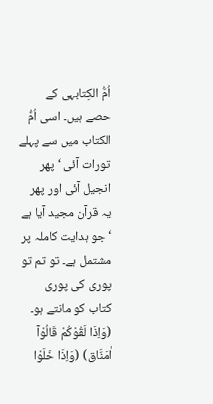اُمُّ الکِتابہی کے حصے ہیں۔ اسی اُمُّ الکتاب میں سے پہلے تورات آئی ‘ پھر انجیل آئی اور پھر یہ قرآن مجید آیا ہے ‘ جو ہدایت کاملہ پر مشتمل ہے۔ تو تم تو پوری کی پوری کتاب کو مانتے ہو۔ (وَاِذَا لَقُوْکُمْ قَالُوْآ اٰمَنَّاق) (وَاِذَا خَلَوْا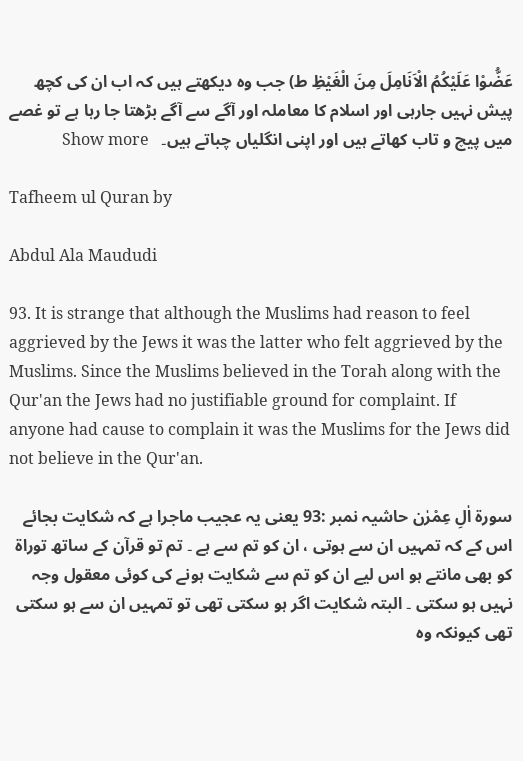عَضُّوْا عَلَیْکُمُ الْاَنَامِلَ مِنَ الْغَیْظِ ط) جب وہ دیکھتے ہیں کہ اب ان کی کچھ پیش نہیں جارہی اور اسلام کا معاملہ اور آگے سے آگے بڑھتا جا رہا ہے تو غصے میں پیچ و تاب کھاتے ہیں اور اپنی انگلیاں چباتے ہیں۔   Show more

Tafheem ul Quran by

Abdul Ala Maududi

93. It is strange that although the Muslims had reason to feel aggrieved by the Jews it was the latter who felt aggrieved by the Muslims. Since the Muslims believed in the Torah along with the Qur'an the Jews had no justifiable ground for complaint. If anyone had cause to complain it was the Muslims for the Jews did not believe in the Qur'an.

سورة اٰلِ عِمْرٰن حاشیہ نمبر :93 یعنی یہ عجیب ماجرا ہے کہ شکایت بجائے اس کے کہ تمہیں ان سے ہوتی ، ان کو تم سے ہے ۔ تم تو قرآن کے ساتھ توراة کو بھی مانتے ہو اس لیے ان کو تم سے شکایت ہونے کی کوئی معقول وجہ نہیں ہو سکتی ۔ البتہ شکایت اگر ہو سکتی تھی تو تمہیں ان سے ہو سکتی تھی کیونکہ وہ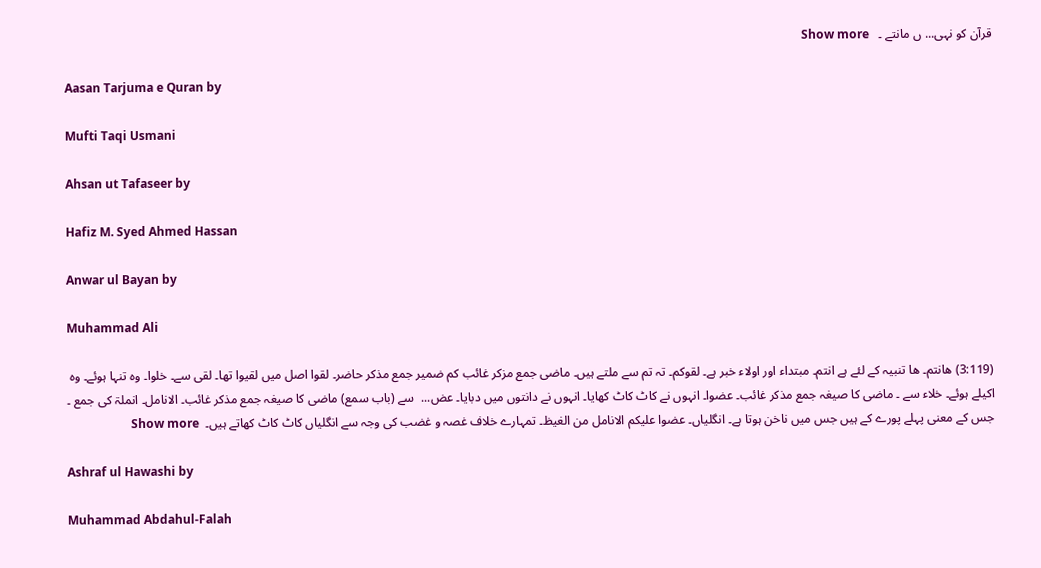قرآن کو نہی... ں مانتے ۔   Show more

Aasan Tarjuma e Quran by

Mufti Taqi Usmani

Ahsan ut Tafaseer by

Hafiz M. Syed Ahmed Hassan

Anwar ul Bayan by

Muhammad Ali

(3:119) ھانتم۔ ھا تنبیہ کے لئے ہے انتم۔ مبتداء اور اولاء خبر ہے۔ لقوکم۔ تہ تم سے ملتے ہیں۔ ماضی جمع مزکر غائب کم ضمیر جمع مذکر حاضر۔ لقوا اصل میں لقیوا تھا۔ لقی سے۔ خلوا۔ وہ تنہا ہوئے۔ وہ اکیلے ہوئے۔ خلاء سے ۔ ماضی کا صیغہ جمع مذکر غائب۔ عضوا۔ انہوں نے کاٹ کاٹ کھایا۔ انہوں نے دانتوں میں دبایا۔ عض...  سے (باب سمع) ماضی کا صیغہ جمع مذکر غائب۔ الانامل۔ انملۃ کی جمع ۔ جس کے معنی پہلے پورے کے ہیں جس میں ناخن ہوتا ہے۔ انگلیاں۔ عضوا علیکم الانامل من الغیظ۔ تمہارے خلاف غصہ و غضب کی وجہ سے انگلیاں کاٹ کاٹ کھاتے ہیں۔  Show more

Ashraf ul Hawashi by

Muhammad Abdahul-Falah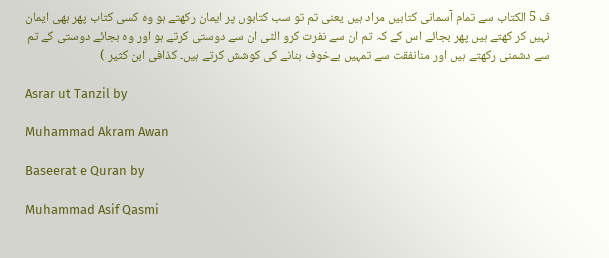ف 5 الکتاب سے تمام آسمانی کتابیں مراد ہیں یعنی تم تو سب کتابوں پر ایمان رکھتے ہو وہ کسی کتاب پھر بھی ایمان نہیں کر کھتے ہیں پھر بجائے اس کے کہ تم ان سے نفرت کرو الٹی ان سے دوستی کرتے ہو اور وہ بجائے دوستی کے تم سے دشمنی رکھتے ہیں اور منانفقت سے تمہیں بےخوف بنانے کی کوشش کرتے ہیں۔ کذافی ابن کثیر )

Asrar ut Tanzil by

Muhammad Akram Awan

Baseerat e Quran by

Muhammad Asif Qasmi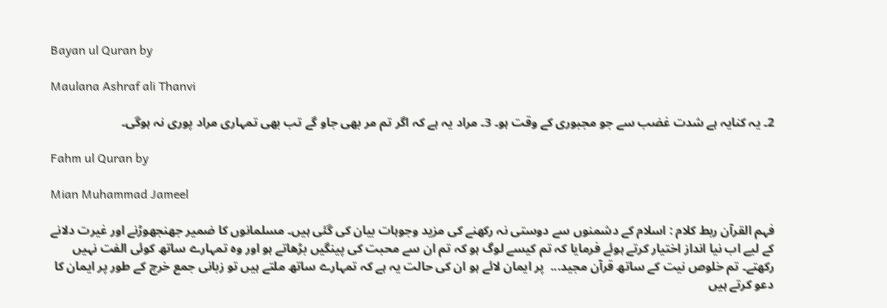Bayan ul Quran by

Maulana Ashraf ali Thanvi

2۔ یہ کنایہ ہے شدت غضب سے جو مجبوری کے وقت ہو۔ 3۔ مراد یہ ہے کہ اگر تم مر بھی جاو گے تب بھی تمہاری مراد پوری نہ ہوگی۔

Fahm ul Quran by

Mian Muhammad Jameel

فہم القرآن ربط کلام : اسلام کے دشمنوں سے دوستی نہ رکھنے کی مزید وجوہات بیان کی گئی ہیں۔ مسلمانوں کا ضمیر جھنجھوڑنے اور غیرت دلانے کے لیے اب نیا انداز اختیار کرتے ہوئے فرمایا کہ تم کیسے لوگ ہو کہ تم ان سے محبت کی پینگیں بڑھاتے ہو اور وہ تمہارے ساتھ کوئی الفت نہیں رکھتے۔ تم خلوص نیت کے ساتھ قرآن مجید...  پر ایمان لائے ہو ان کی حالت یہ ہے کہ تمہارے ساتھ ملتے ہیں تو زبانی جمع خرچ کے طور پر ایمان کا دعو کرتے ہیں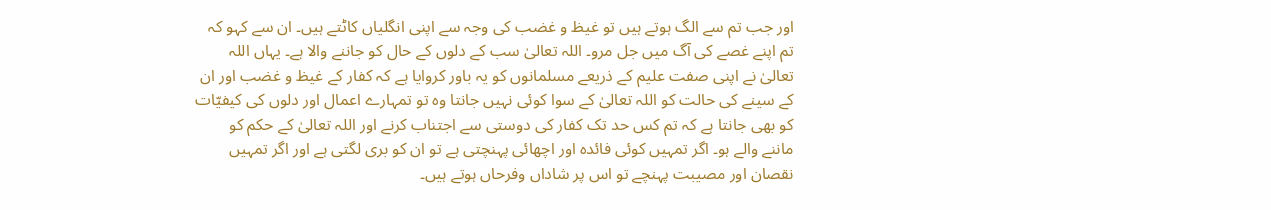اور جب تم سے الگ ہوتے ہیں تو غیظ و غضب کی وجہ سے اپنی انگلیاں کاٹتے ہیں۔ ان سے کہو کہ تم اپنے غصے کی آگ میں جل مرو۔ اللہ تعالیٰ سب کے دلوں کے حال کو جاننے والا ہے۔ یہاں اللہ تعالیٰ نے اپنی صفت علیم کے ذریعے مسلمانوں کو یہ باور کروایا ہے کہ کفار کے غیظ و غضب اور ان کے سینے کی حالت کو اللہ تعالیٰ کے سوا کوئی نہیں جانتا وہ تو تمہارے اعمال اور دلوں کی کیفیّات کو بھی جانتا ہے کہ تم کس حد تک کفار کی دوستی سے اجتناب کرنے اور اللہ تعالیٰ کے حکم کو ماننے والے ہو۔ اگر تمہیں کوئی فائدہ اور اچھائی پہنچتی ہے تو ان کو بری لگتی ہے اور اگر تمہیں نقصان اور مصیبت پہنچے تو اس پر شاداں وفرحاں ہوتے ہیں۔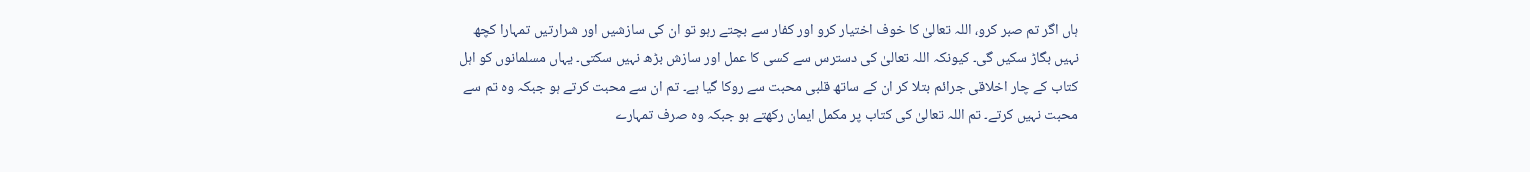ہاں اگر تم صبر کرو، اللہ تعالیٰ کا خوف اختیار کرو اور کفار سے بچتے رہو تو ان کی سازشیں اور شرارتیں تمہارا کچھ نہیں بگاڑ سکیں گی۔ کیونکہ اللہ تعالیٰ کی دسترس سے کسی کا عمل اور سازش بڑھ نہیں سکتی۔ یہاں مسلمانوں کو اہل کتاب کے چار اخلاقی جرائم بتلا کر ان کے ساتھ قلبی محبت سے روکا گیا ہے۔ تم ان سے محبت کرتے ہو جبکہ وہ تم سے محبت نہیں کرتے۔ تم اللہ تعالیٰ کی کتاب پر مکمل ایمان رکھتے ہو جبکہ وہ صرف تمہارے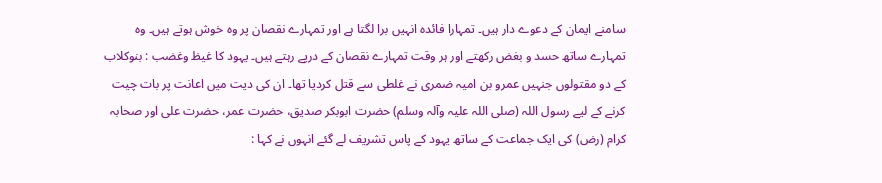سامنے ایمان کے دعوے دار ہیں۔ تمہارا فائدہ انہیں برا لگتا ہے اور تمہارے نقصان پر وہ خوش ہوتے ہیں۔ وہ تمہارے ساتھ حسد و بغض رکھتے اور ہر وقت تمہارے نقصان کے درپے رہتے ہیں۔ یہود کا غیظ وغضب : بنوکلاب کے دو مقتولوں جنہیں عمرو بن امیہ ضمری نے غلطی سے قتل کردیا تھا۔ ان کی دیت میں اعانت پر بات چیت کرنے کے لیے رسول اللہ (صلی اللہ علیہ وآلہ وسلم) حضرت ابوبکر صدیق، حضرت عمر، حضرت علی اور صحابہ کرام (رض) کی ایک جماعت کے ساتھ یہود کے پاس تشریف لے گئے انہوں نے کہا :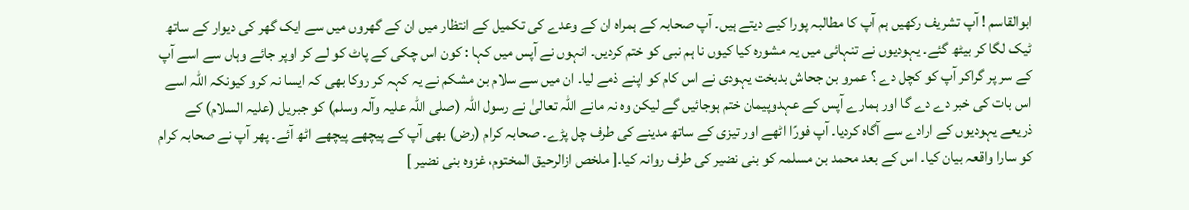ابوالقاسم ! آپ تشریف رکھیں ہم آپ کا مطالبہ پورا کیے دیتے ہیں۔ آپ صحابہ کے ہمراہ ان کے وعدے کی تکمیل کے انتظار میں ان کے گھروں میں سے ایک گھر کی دیوار کے ساتھ ٹیک لگا کر بیٹھ گئے۔ یہودیوں نے تنہائی میں یہ مشورہ کیا کیوں نا ہم نبی کو ختم کردیں۔ انہوں نے آپس میں کہا : کون اس چکی کے پاٹ کو لے کر اوپر جائے وہاں سے اسے آپ کے سر پر گراکر آپ کو کچل دے ؟ عمرو بن جحاش بدبخت یہودی نے اس کام کو اپنے ذمے لیا۔ ان میں سے سلام بن مشکم نے یہ کہہ کر روکا بھی کہ ایسا نہ کرو کیونکہ اللہ اسے اس بات کی خبر دے دے گا اور ہمارے آپس کے عہدوپیمان ختم ہوجائیں گے لیکن وہ نہ مانے اللہ تعالیٰ نے رسول اللہ (صلی اللہ علیہ وآلہ وسلم) کو جبریل (علیہ السلام) کے ذریعے یہودیوں کے ارادے سے آگاہ کردیا۔ آپ فورًا اٹھے اور تیزی کے ساتھ مدینے کی طرف چل پڑے۔ صحابہ کرام (رض) بھی آپ کے پیچھے پیچھے اٹھ آئے۔ پھر آپ نے صحابہ کرام کو سارا واقعہ بیان کیا۔ اس کے بعد محمد بن مسلمہ کو بنی نضیر کی طرف روانہ کیا۔[ ملخص ازالرحیق المختوم، غزوہ بنی نضیر ]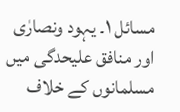مسائل ١۔ یہود ونصارٰی اور منافق علیحدگی میں مسلمانوں کے خلاف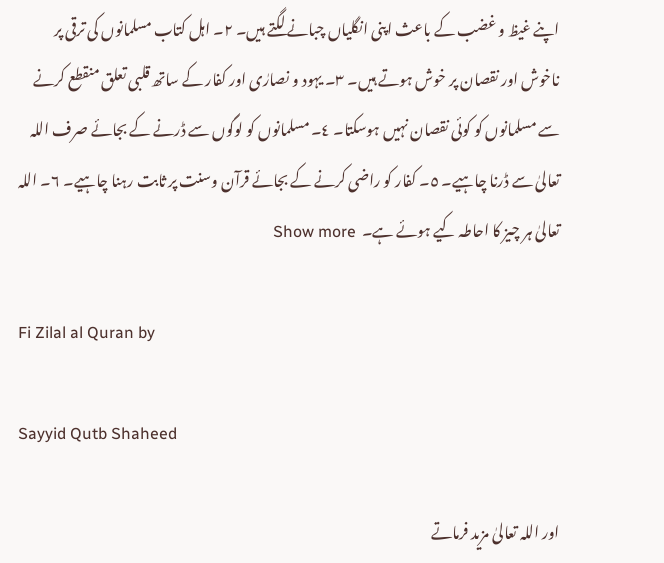اپنے غیظ و غضب کے باعث اپنی انگلیاں چبانے لگتے ہیں۔ ٢۔ اہل کتاب مسلمانوں کی ترقی پر ناخوش اور نقصان پر خوش ہوتے ہیں۔ ٣۔ یہود و نصارٰی اور کفار کے ساتھ قلبی تعلق منقطع کرنے سے مسلمانوں کو کوئی نقصان نہیں ہوسکتا۔ ٤۔ مسلمانوں کو لوگوں سے ڈرنے کے بجائے صرف اللہ تعالیٰ سے ڈرنا چاہیے۔ ٥۔ کفار کو راضی کرنے کے بجائے قرآن وسنت پر ثابت رہنا چاہیے۔ ٦۔ اللہ تعالیٰ ہر چیز کا احاطہ کیے ہوئے ہے۔  Show more

Fi Zilal al Quran by

Sayyid Qutb Shaheed

اور اللہ تعالیٰ مزید فرماتے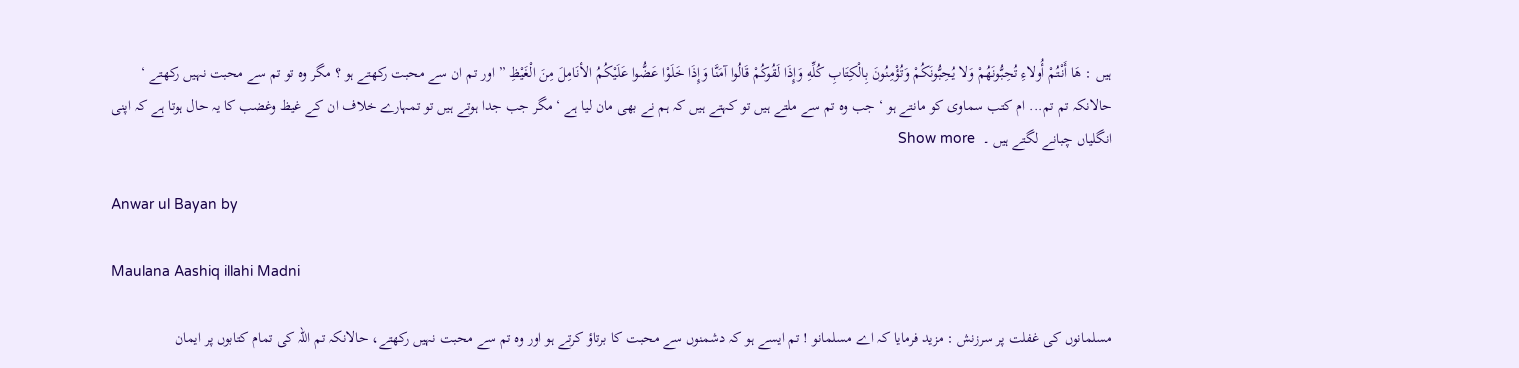ہیں : هَا أَنْتُمْ أُولاءِ تُحِبُّونَهُمْ وَلا يُحِبُّونَكُمْ وَتُؤْمِنُونَ بِالْكِتَابِ كُلِّهِ وَإِذَا لَقُوكُمْ قَالُوا آمَنَّا وَإِذَا خَلَوْا عَضُّوا عَلَيْكُمُ الأنَامِلَ مِنَ الْغَيْظِ ” اور تم ان سے محبت رکھتے ہو ؟ مگر وہ تو تم سے محبت نہیں رکھتے ‘ حالانکہ تم تم... ام کتب سماوی کو مانتے ہو ‘ جب وہ تم سے ملتے ہیں تو کہتے ہیں کہ ہم نے بھی مان لیا ہے ‘ مگر جب جدا ہوتے ہیں تو تمہارے خلاف ان کے غیظ وغضب کا یہ حال ہوتا ہے کہ اپنی انگلیاں چبانے لگتے ہیں ۔  Show more

Anwar ul Bayan by

Maulana Aashiq illahi Madni

مسلمانوں کی غفلت پر سرزنش : مزید فرمایا کہ اے مسلمانو ! تم ایسے ہو کہ دشمنوں سے محبت کا برتاؤ کرتے ہو اور وہ تم سے محبت نہیں رکھتے، حالانکہ تم اللہ کی تمام کتابوں پر ایمان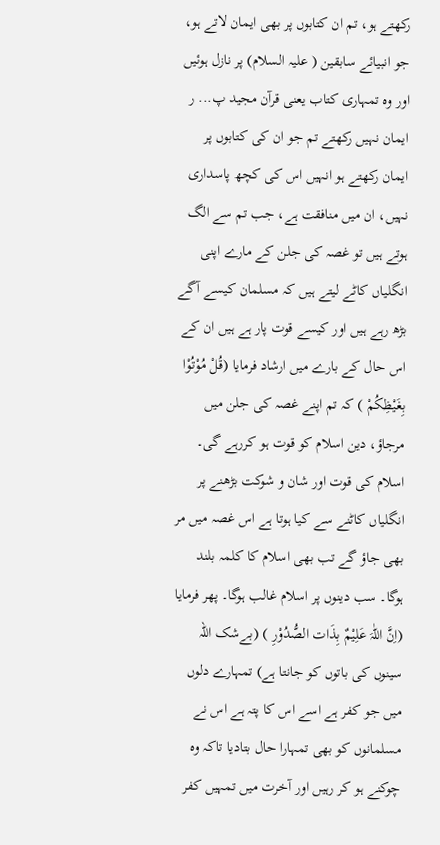رکھتے ہو، تم ان کتابوں پر بھی ایمان لاتے ہو، جو انبیائے سابقین ( علیہ السلام) پر نازل ہوئیں اور وہ تمہاری کتاب یعنی قرآن مجید پ... ر ایمان نہیں رکھتے تم جو ان کی کتابوں پر ایمان رکھتے ہو انہیں اس کی کچھ پاسداری نہیں، ان میں منافقت ہے، جب تم سے الگ ہوتے ہیں تو غصہ کی جلن کے مارے اپنی انگلیاں کاٹے لیتے ہیں کہ مسلمان کیسے آگے بڑھ رہے ہیں اور کیسے قوت پار ہے ہیں ان کے اس حال کے بارے میں ارشاد فرمایا (قُلْ مُوْتُوْا بِغَیْظِکُمْ ) کہ تم اپنے غصہ کی جلن میں مرجاؤ، دین اسلام کو قوت ہو کررہے گی۔ اسلام کی قوت اور شان و شوکت بڑھنے پر انگلیاں کاٹنے سے کیا ہوتا ہے اس غصہ میں مر بھی جاؤ گے تب بھی اسلام کا کلمہ بلند ہوگا۔ سب دینوں پر اسلام غالب ہوگا۔ پھر فرمایا (اِنَّ اللّٰہَ عَلِیْمٌ بِذَات الصُّدُوْرِ ) (بےشک اللہ سینوں کی باتوں کو جانتا ہے) تمہارے دلوں میں جو کفر ہے اسے اس کا پتہ ہے اس نے مسلمانوں کو بھی تمہارا حال بتادیا تاکہ وہ چوکنے ہو کر رہیں اور آخرت میں تمہیں کفر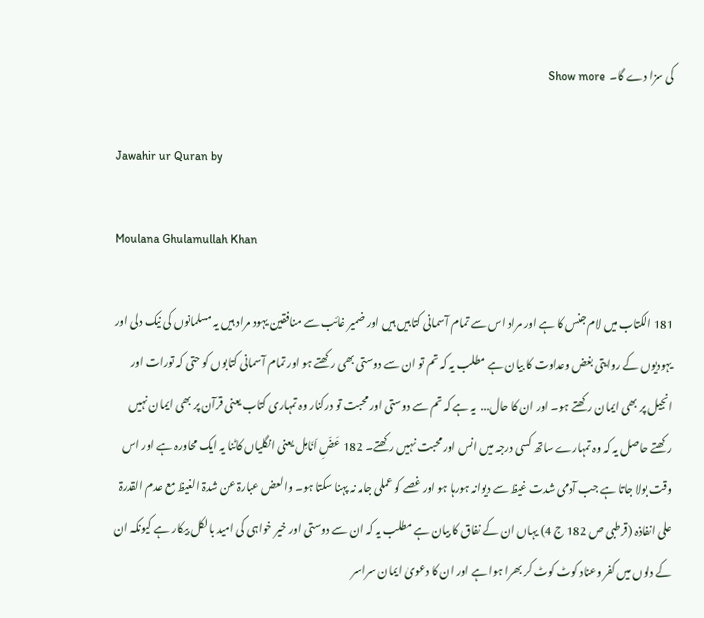کی سزا دے گا۔  Show more

Jawahir ur Quran by

Moulana Ghulamullah Khan

181 الکتاب میں لام جنس کا ہے اور مراد اس سے تمام آسمانی کتابیں ہیں اور ضمیر غائب سے منافقین یہود مراد ہیں یہ مسلمانوں کی نیک دلی اور یہودیوں کے روایتی بغض وعداوت کا بیان ہے مطلب یہ کہ تم تو ان سے دوستی بھی رکھتے ہو اور تمام آسمانی کتابوں کو حتی کہ تورات اور انجیل پر بھی ایمان رکھتے ہو۔ اور ان کا حال...  یہ ہے کہ تم سے دوستی اور محبت تو درکنار وہ تمہاری کتاب یعنی قرآن پر بھی ایمان نہیں رکھتے حاصل یہ کہ وہ تمہارے ساتھ کسی درجہ میں انس اور محبت نہیں رکھتے۔ 182 عَضِّ اَنَامِل یعنی انگلیاں کاٹنا یہ ایک محاورہ ہے اور اس وقت بولا جاتا ہے جب آدمی شدت غیظ سے دیوانہ ہورہا ہو اور غصے کو عملی جامہ نہ پہنا سکتا ہو۔ والعض عبارۃ عن شدۃ الغیظ مع عدم القدرۃ علی انفاذہ (قرطبی ص 182 ج 4) یہاں ان کے نفاق کا بیان ہے مطلب یہ کہ ان سے دوستی اور خیر خواہی کی امید بالکل بیکار ہے کیونکہ ان کے دلوں میں کفر وعناد کوٹ کوٹ کر بھرا ہوا ہے اور ان کا دعویٰ ایمان سراسر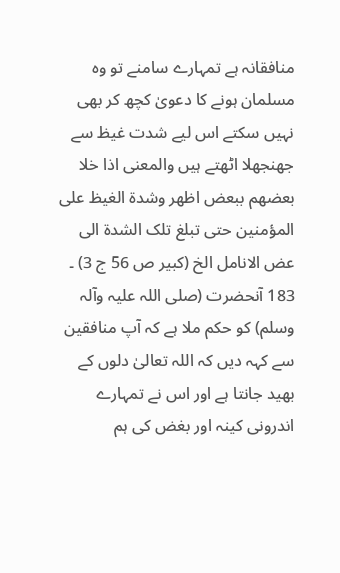منافقانہ ہے تمہارے سامنے تو وہ مسلمان ہونے کا دعویٰ کچھ کر بھی نہیں سکتے اس لیے شدت غیظ سے جھنجھلا اٹھتے ہیں والمعنی اذا خلا بعضھم ببعض اظھر وشدة الغیظ علی المؤمنین حتی تبلغ تلک الشدة الی عض الانامل الخ (کبیر ص 56 ج 3) ۔ 183 آنحضرت (صلی اللہ علیہ وآلہ وسلم) کو حکم ملا ہے کہ آپ منافقین سے کہہ دیں کہ اللہ تعالیٰ دلوں کے بھید جانتا ہے اور اس نے تمہارے اندرونی کینہ اور بغض کی ہم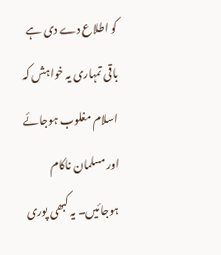کو اطلاع دے دی ہے باقی تمہاری یہ خواہش کہ اسلام مغلوب ہوجائے اور مسلمان ناکام ہوجائیں۔ یہ کبھی پوری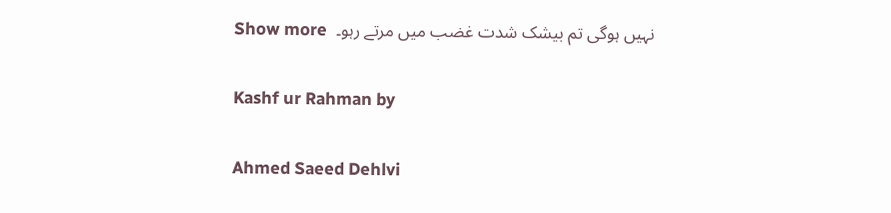نہیں ہوگی تم بیشک شدت غضب میں مرتے رہو۔  Show more

Kashf ur Rahman by

Ahmed Saeed Dehlvi